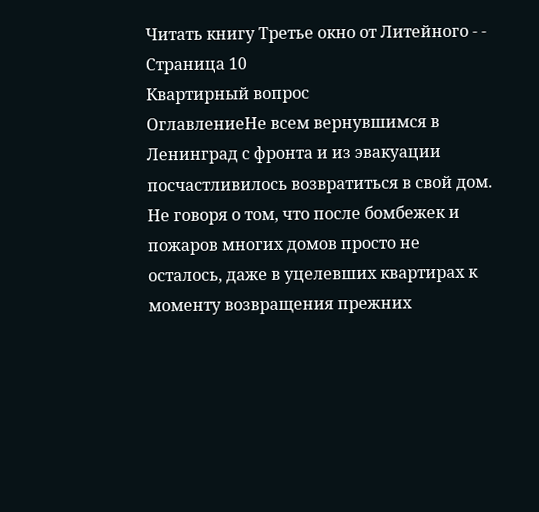Читать книгу Третье окно от Литейного - - Страница 10
Квартирный вопрос
ОглавлениеНе всем вернувшимся в Ленинград с фронта и из эвакуации посчастливилось возвратиться в свой дом. Не говоря о том, что после бомбежек и пожаров многих домов просто не осталось, даже в уцелевших квартирах к моменту возвращения прежних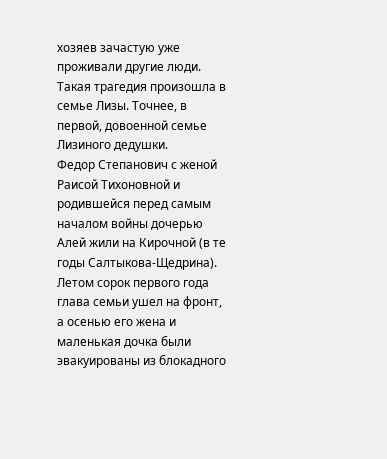хозяев зачастую уже проживали другие люди.
Такая трагедия произошла в семье Лизы. Точнее, в первой, довоенной семье Лизиного дедушки.
Федор Степанович с женой Раисой Тихоновной и родившейся перед самым началом войны дочерью Алей жили на Кирочной (в те годы Салтыкова-Щедрина).
Летом сорок первого года глава семьи ушел на фронт, а осенью его жена и маленькая дочка были эвакуированы из блокадного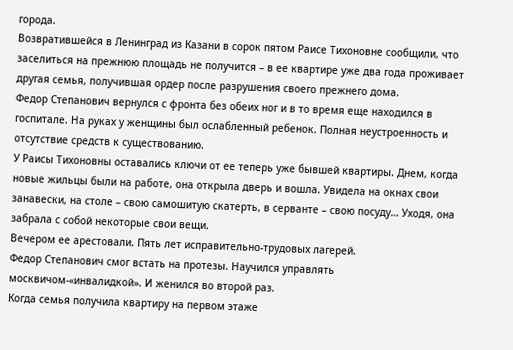города.
Возвратившейся в Ленинград из Казани в сорок пятом Раисе Тихоновне сообщили, что заселиться на прежнюю площадь не получится – в ее квартире уже два года проживает другая семья, получившая ордер после разрушения своего прежнего дома.
Федор Степанович вернулся с фронта без обеих ног и в то время еще находился в госпитале. На руках у женщины был ослабленный ребенок. Полная неустроенность и отсутствие средств к существованию.
У Раисы Тихоновны оставались ключи от ее теперь уже бывшей квартиры. Днем, когда новые жильцы были на работе, она открыла дверь и вошла. Увидела на окнах свои занавески, на столе – свою самошитую скатерть, в серванте – свою посуду… Уходя, она забрала с собой некоторые свои вещи.
Вечером ее арестовали. Пять лет исправительно-трудовых лагерей.
Федор Степанович смог встать на протезы. Научился управлять москвичом-«инвалидкой». И женился во второй раз.
Когда семья получила квартиру на первом этаже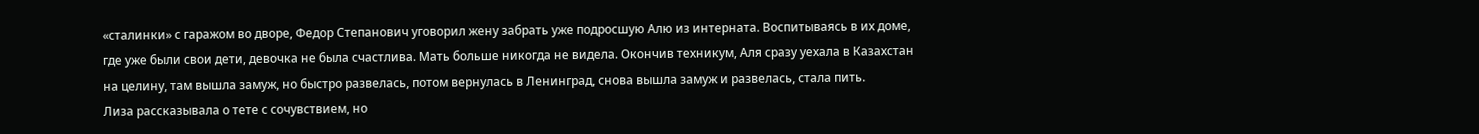«сталинки» с гаражом во дворе, Федор Степанович уговорил жену забрать уже подросшую Алю из интерната. Воспитываясь в их доме, где уже были свои дети, девочка не была счастлива. Мать больше никогда не видела. Окончив техникум, Аля сразу уехала в Казахстан на целину, там вышла замуж, но быстро развелась, потом вернулась в Ленинград, снова вышла замуж и развелась, стала пить.
Лиза рассказывала о тете с сочувствием, но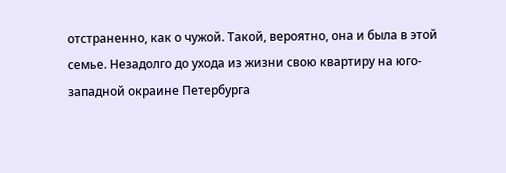отстраненно, как о чужой. Такой, вероятно, она и была в этой семье. Незадолго до ухода из жизни свою квартиру на юго-западной окраине Петербурга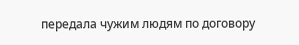передала чужим людям по договору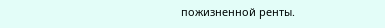пожизненной ренты.